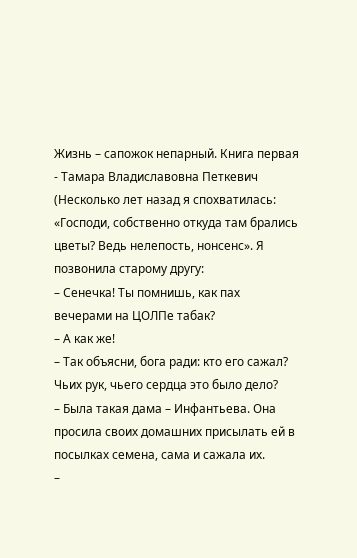Жизнь – сапожок непарный. Книга первая - Тамара Владиславовна Петкевич
(Несколько лет назад я спохватилась: «Господи, собственно откуда там брались цветы? Ведь нелепость, нонсенс». Я позвонила старому другу:
– Сенечка! Ты помнишь, как пах вечерами на ЦОЛПе табак?
– А как же!
– Так объясни, бога ради: кто его сажал? Чьих рук, чьего сердца это было дело?
– Была такая дама – Инфантьева. Она просила своих домашних присылать ей в посылках семена, сама и сажала их.
–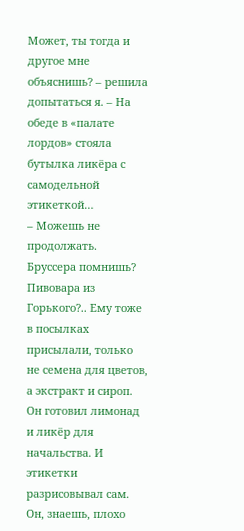Может, ты тогда и другое мне объяснишь? – решила допытаться я. – На обеде в «палате лордов» стояла бутылка ликёра с самодельной этикеткой…
– Можешь не продолжать. Бруссера помнишь? Пивовара из Горького?.. Ему тоже в посылках присылали, только не семена для цветов, а экстракт и сироп. Он готовил лимонад и ликёр для начальства. И этикетки разрисовывал сам. Он, знаешь, плохо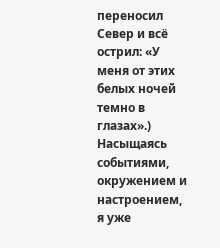переносил Север и всё острил: «У меня от этих белых ночей темно в глазах».)
Насыщаясь событиями, окружением и настроением, я уже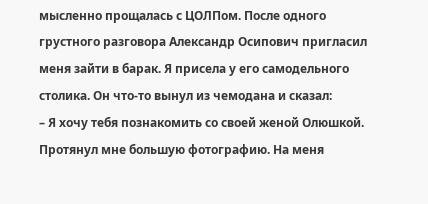мысленно прощалась с ЦОЛПом. После одного грустного разговора Александр Осипович пригласил меня зайти в барак. Я присела у его самодельного столика. Он что-то вынул из чемодана и сказал:
– Я хочу тебя познакомить со своей женой Олюшкой.
Протянул мне большую фотографию. На меня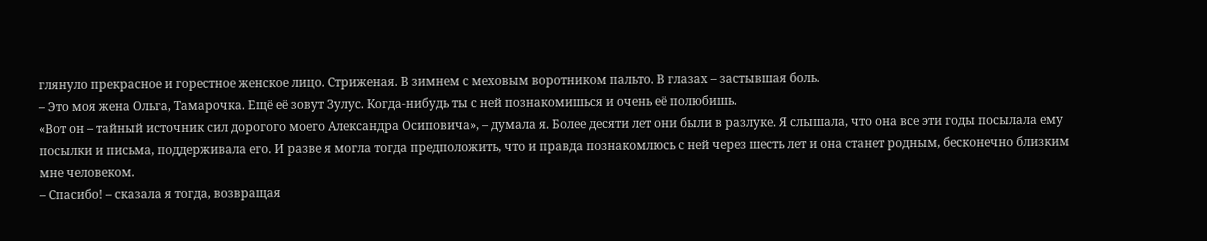глянуло прекрасное и горестное женское лицо. Стриженая. В зимнем с меховым воротником пальто. В глазах – застывшая боль.
– Это моя жена Ольга, Тамарочка. Ещё её зовут Зулус. Когда-нибудь ты с ней познакомишься и очень её полюбишь.
«Вот он – тайный источник сил дорогого моего Александра Осиповича», – думала я. Более десяти лет они были в разлуке. Я слышала, что она все эти годы посылала ему посылки и письма, поддерживала его. И разве я могла тогда предположить, что и правда познакомлюсь с ней через шесть лет и она станет родным, бесконечно близким мне человеком.
– Спасибо! – сказала я тогда, возвращая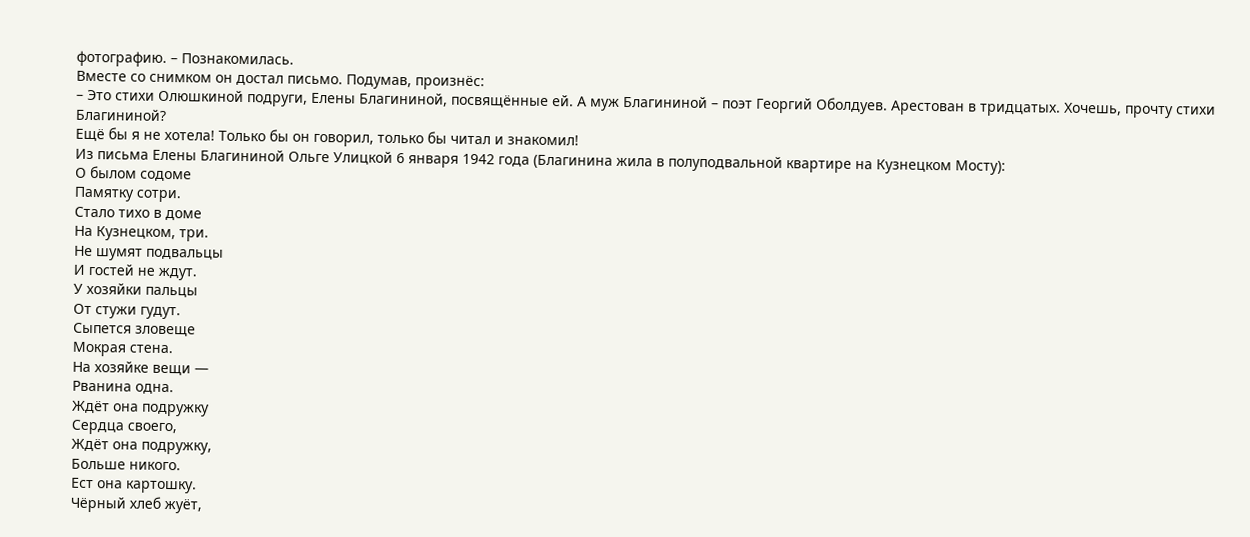фотографию. – Познакомилась.
Вместе со снимком он достал письмо. Подумав, произнёс:
– Это стихи Олюшкиной подруги, Елены Благининой, посвящённые ей. А муж Благининой – поэт Георгий Оболдуев. Арестован в тридцатых. Хочешь, прочту стихи Благининой?
Ещё бы я не хотела! Только бы он говорил, только бы читал и знакомил!
Из письма Елены Благининой Ольге Улицкой 6 января 1942 года (Благинина жила в полуподвальной квартире на Кузнецком Мосту):
О былом содоме
Памятку сотри.
Стало тихо в доме
На Кузнецком, три.
Не шумят подвальцы
И гостей не ждут.
У хозяйки пальцы
От стужи гудут.
Сыпется зловеще
Мокрая стена.
На хозяйке вещи —
Рванина одна.
Ждёт она подружку
Сердца своего,
Ждёт она подружку,
Больше никого.
Ест она картошку.
Чёрный хлеб жуёт,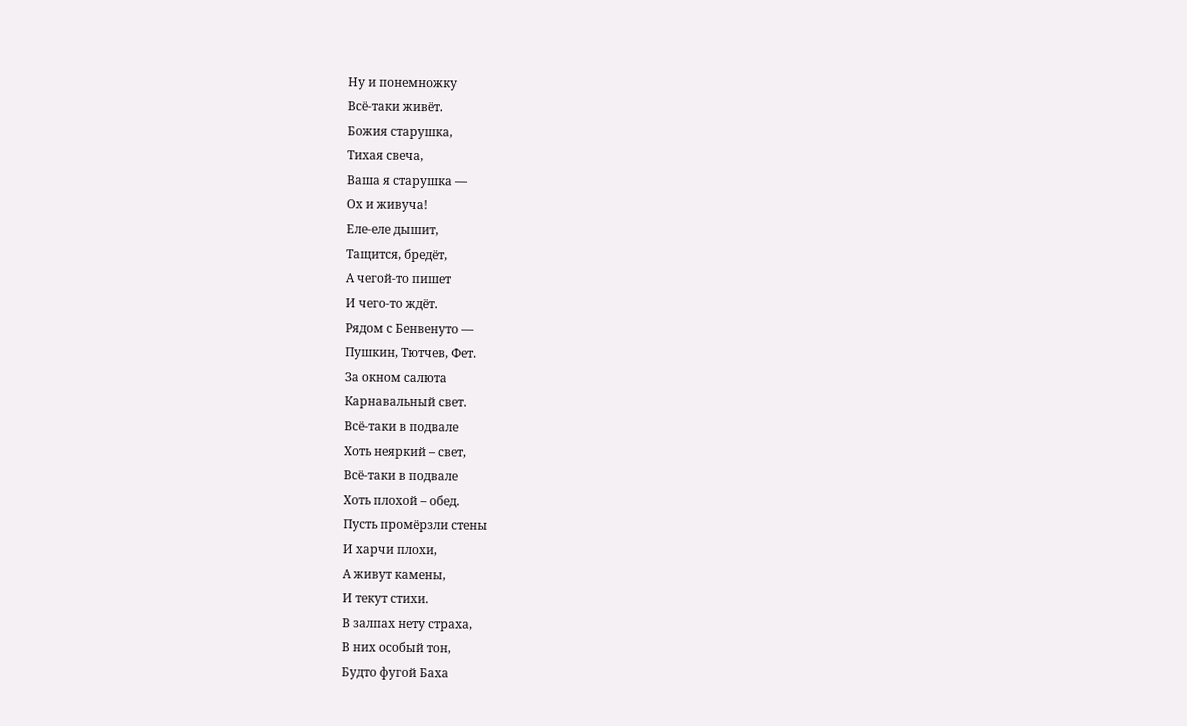Ну и понемножку
Всё-таки живёт.
Божия старушка,
Тихая свеча,
Ваша я старушка —
Ох и живуча!
Еле-еле дышит,
Тащится, бредёт,
А чегой-то пишет
И чего-то ждёт.
Рядом с Бенвенуто —
Пушкин, Тютчев, Фет.
За окном салюта
Карнавальный свет.
Всё-таки в подвале
Хоть неяркий – свет,
Всё-таки в подвале
Хоть плохой – обед.
Пусть промёрзли стены
И харчи плохи,
А живут камены,
И текут стихи.
В залпах нету страха,
В них особый тон,
Будто фугой Баха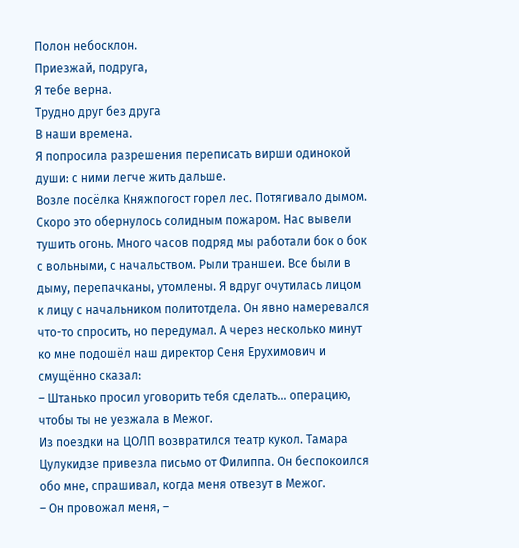Полон небосклон.
Приезжай, подруга,
Я тебе верна.
Трудно друг без друга
В наши времена.
Я попросила разрешения переписать вирши одинокой души: с ними легче жить дальше.
Возле посёлка Княжпогост горел лес. Потягивало дымом. Скоро это обернулось солидным пожаром. Нас вывели тушить огонь. Много часов подряд мы работали бок о бок с вольными, с начальством. Рыли траншеи. Все были в дыму, перепачканы, утомлены. Я вдруг очутилась лицом к лицу с начальником политотдела. Он явно намеревался что-то спросить, но передумал. А через несколько минут ко мне подошёл наш директор Сеня Ерухимович и смущённо сказал:
– Штанько просил уговорить тебя сделать… операцию, чтобы ты не уезжала в Межог.
Из поездки на ЦОЛП возвратился театр кукол. Тамара Цулукидзе привезла письмо от Филиппа. Он беспокоился обо мне, спрашивал, когда меня отвезут в Межог.
– Он провожал меня, –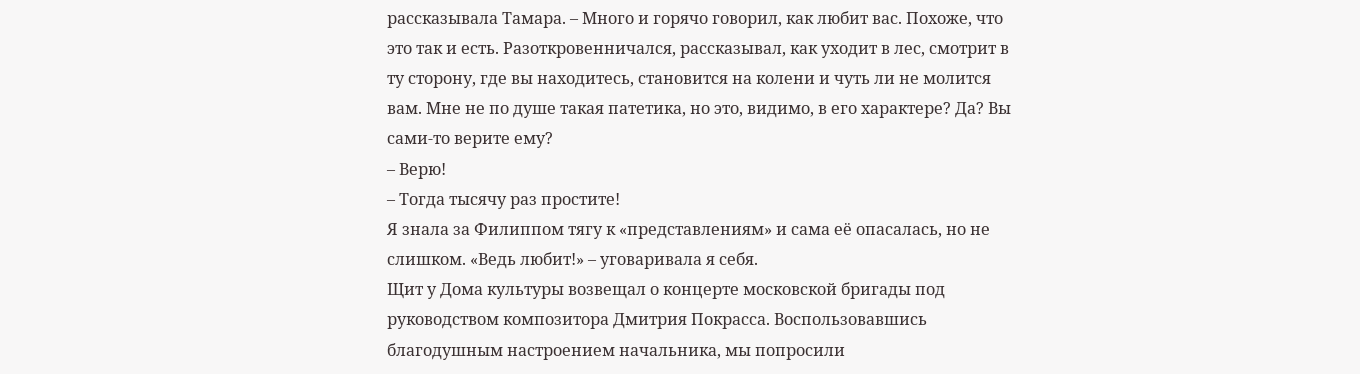рассказывала Тамара. – Много и горячо говорил, как любит вас. Похоже, что это так и есть. Разоткровенничался, рассказывал, как уходит в лес, смотрит в ту сторону, где вы находитесь, становится на колени и чуть ли не молится вам. Мне не по душе такая патетика, но это, видимо, в его характере? Да? Вы сами-то верите ему?
– Верю!
– Тогда тысячу раз простите!
Я знала за Филиппом тягу к «представлениям» и сама её опасалась, но не слишком. «Ведь любит!» – уговаривала я себя.
Щит у Дома культуры возвещал о концерте московской бригады под руководством композитора Дмитрия Покрасса. Воспользовавшись благодушным настроением начальника, мы попросили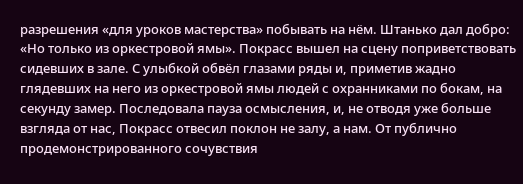разрешения «для уроков мастерства» побывать на нём. Штанько дал добро: «Но только из оркестровой ямы». Покрасс вышел на сцену поприветствовать сидевших в зале. С улыбкой обвёл глазами ряды и, приметив жадно глядевших на него из оркестровой ямы людей с охранниками по бокам, на секунду замер. Последовала пауза осмысления, и, не отводя уже больше взгляда от нас, Покрасс отвесил поклон не залу, а нам. От публично продемонстрированного сочувствия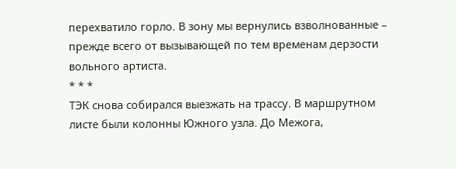перехватило горло. В зону мы вернулись взволнованные – прежде всего от вызывающей по тем временам дерзости вольного артиста.
* * *
ТЭК снова собирался выезжать на трассу. В маршрутном листе были колонны Южного узла. До Межога,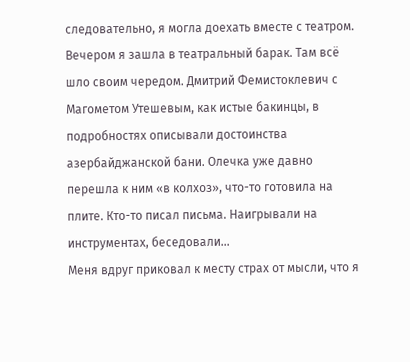следовательно, я могла доехать вместе с театром. Вечером я зашла в театральный барак. Там всё шло своим чередом. Дмитрий Фемистоклевич с Магометом Утешевым, как истые бакинцы, в подробностях описывали достоинства азербайджанской бани. Олечка уже давно перешла к ним «в колхоз», что-то готовила на плите. Кто-то писал письма. Наигрывали на инструментах, беседовали…
Меня вдруг приковал к месту страх от мысли, что я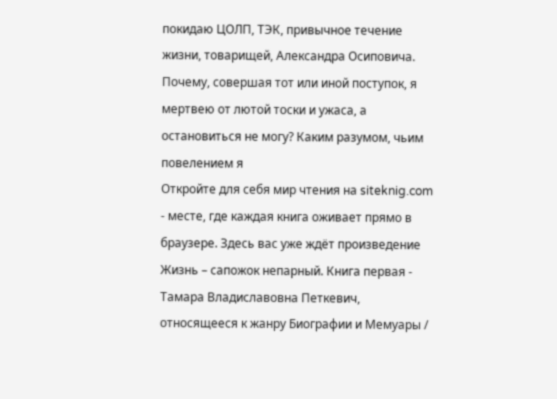покидаю ЦОЛП, ТЭК, привычное течение жизни, товарищей, Александра Осиповича. Почему, совершая тот или иной поступок, я мертвею от лютой тоски и ужаса, а остановиться не могу? Каким разумом, чьим повелением я
Откройте для себя мир чтения на siteknig.com - месте, где каждая книга оживает прямо в браузере. Здесь вас уже ждёт произведение Жизнь – сапожок непарный. Книга первая - Тамара Владиславовна Петкевич, относящееся к жанру Биографии и Мемуары /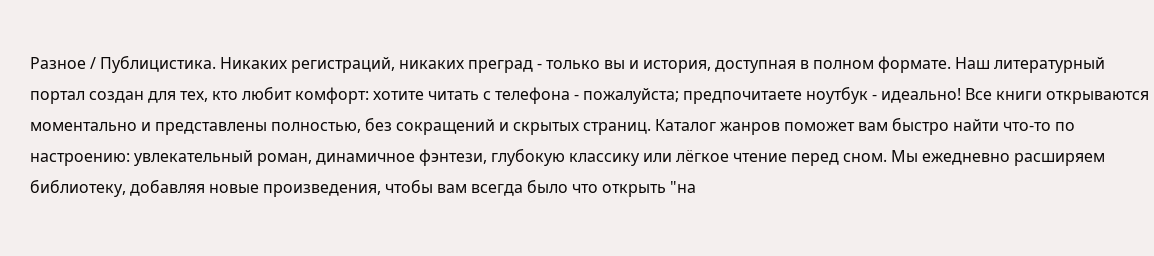Разное / Публицистика. Никаких регистраций, никаких преград - только вы и история, доступная в полном формате. Наш литературный портал создан для тех, кто любит комфорт: хотите читать с телефона - пожалуйста; предпочитаете ноутбук - идеально! Все книги открываются моментально и представлены полностью, без сокращений и скрытых страниц. Каталог жанров поможет вам быстро найти что-то по настроению: увлекательный роман, динамичное фэнтези, глубокую классику или лёгкое чтение перед сном. Мы ежедневно расширяем библиотеку, добавляя новые произведения, чтобы вам всегда было что открыть "на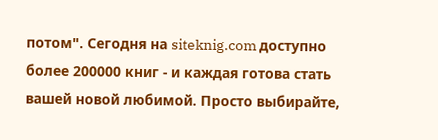потом". Сегодня на siteknig.com доступно более 200000 книг - и каждая готова стать вашей новой любимой. Просто выбирайте,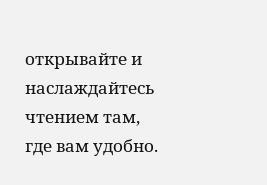открывайте и наслаждайтесь чтением там, где вам удобно.